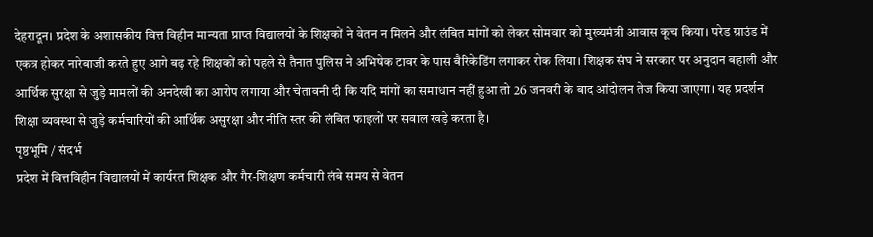देहरादून। प्रदेश के अशासकीय वित्त विहीन मान्यता प्राप्त विद्यालयों के शिक्षकों ने वेतन न मिलने और लंबित मांगों को लेकर सोमवार को मुख्यमंत्री आवास कूच किया। परेड ग्राउंड में एकत्र होकर नारेबाजी करते हुए आगे बढ़ रहे शिक्षकों को पहले से तैनात पुलिस ने अभिषेक टावर के पास बैरिकेडिंग लगाकर रोक लिया। शिक्षक संघ ने सरकार पर अनुदान बहाली और आर्थिक सुरक्षा से जुड़े मामलों की अनदेखी का आरोप लगाया और चेतावनी दी कि यदि मांगों का समाधान नहीं हुआ तो 26 जनवरी के बाद आंदोलन तेज किया जाएगा। यह प्रदर्शन शिक्षा व्यवस्था से जुड़े कर्मचारियों की आर्थिक असुरक्षा और नीति स्तर की लंबित फाइलों पर सवाल खड़े करता है।
पृष्ठभूमि / संदर्भ
प्रदेश में वित्तविहीन विद्यालयों में कार्यरत शिक्षक और गैर-शिक्षण कर्मचारी लंबे समय से वेतन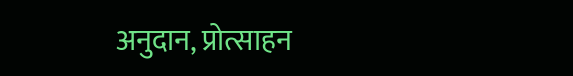अनुदान, प्रोत्साहन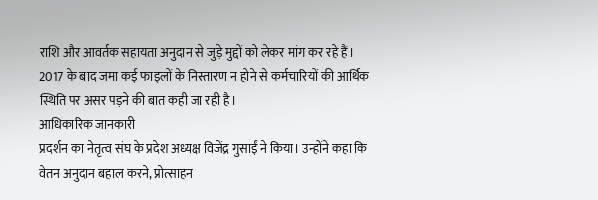राशि और आवर्तक सहायता अनुदान से जुड़े मुद्दों को लेकर मांग कर रहे हैं। 2017 के बाद जमा कई फाइलों के निस्तारण न होने से कर्मचारियों की आर्थिक स्थिति पर असर पड़ने की बात कही जा रही है।
आधिकारिक जानकारी
प्रदर्शन का नेतृत्व संघ के प्रदेश अध्यक्ष विजेंद्र गुसाईं ने किया। उन्होंने कहा कि वेतन अनुदान बहाल करने, प्रोत्साहन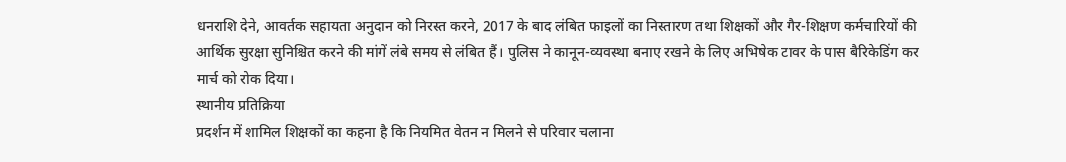धनराशि देने, आवर्तक सहायता अनुदान को निरस्त करने, 2017 के बाद लंबित फाइलों का निस्तारण तथा शिक्षकों और गैर-शिक्षण कर्मचारियों की आर्थिक सुरक्षा सुनिश्चित करने की मांगें लंबे समय से लंबित हैं। पुलिस ने कानून-व्यवस्था बनाए रखने के लिए अभिषेक टावर के पास बैरिकेडिंग कर मार्च को रोक दिया।
स्थानीय प्रतिक्रिया
प्रदर्शन में शामिल शिक्षकों का कहना है कि नियमित वेतन न मिलने से परिवार चलाना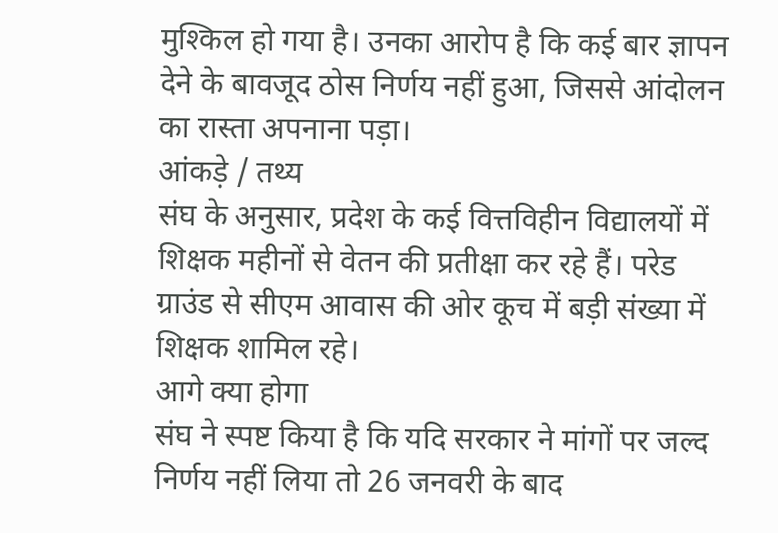मुश्किल हो गया है। उनका आरोप है कि कई बार ज्ञापन देने के बावजूद ठोस निर्णय नहीं हुआ, जिससे आंदोलन का रास्ता अपनाना पड़ा।
आंकड़े / तथ्य
संघ के अनुसार, प्रदेश के कई वित्तविहीन विद्यालयों में शिक्षक महीनों से वेतन की प्रतीक्षा कर रहे हैं। परेड ग्राउंड से सीएम आवास की ओर कूच में बड़ी संख्या में शिक्षक शामिल रहे।
आगे क्या होगा
संघ ने स्पष्ट किया है कि यदि सरकार ने मांगों पर जल्द निर्णय नहीं लिया तो 26 जनवरी के बाद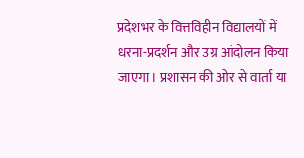प्रदेशभर के वित्तविहीन विद्यालयों में धरना-प्रदर्शन और उग्र आंदोलन किया जाएगा। प्रशासन की ओर से वार्ता या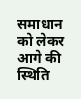समाधान को लेकर आगे की स्थिति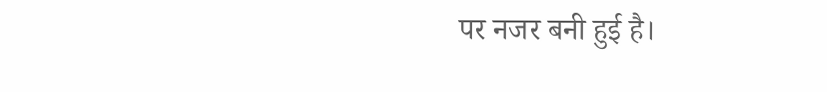पर नजर बनी हुई है।